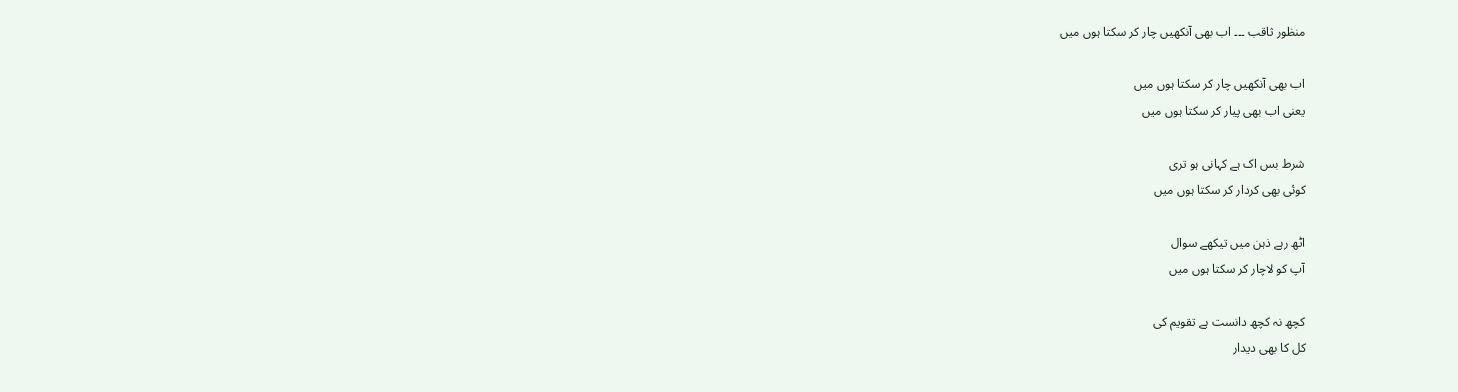منظور ثاقب ۔۔۔ اب بھی آنکھیں چار کر سکتا ہوں میں

اب بھی آنکھیں چار کر سکتا ہوں میں
یعنی اب بھی پیار کر سکتا ہوں میں

شرط بس اک ہے کہانی ہو تری
کوئی بھی کردار کر سکتا ہوں میں

اٹھ رہے ذہن میں تیکھے سوال
آپ کو لاچار کر سکتا ہوں میں

کچھ نہ کچھ دانست ہے تقویم کی
کل کا بھی دیدار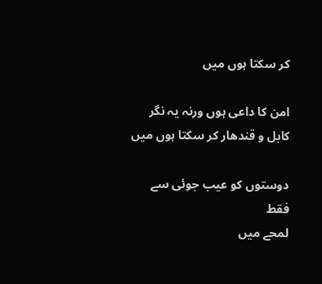کر سکتا ہوں میں

امن کا داعی ہوں ورنہ یہ نگر
کابل و قندھار کر سکتا ہوں میں

دوستوں کو عیب جوئی سے فقط
لمحے میں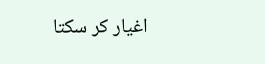اغیار کر سکتا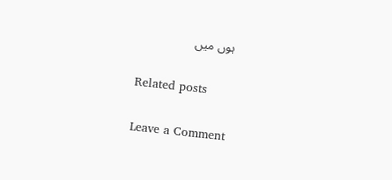ہوں میں

Related posts

Leave a Comment